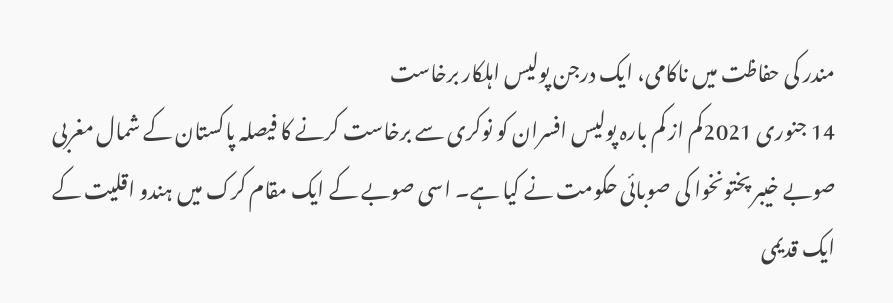مندر کی حفاظت میں ناکامی، ایک درجن پولیس اہلکار برخاست
14 جنوری 2021کم از کم بارہ پولیس افسران کو نوکری سے برخاست کرنے کا فیصلہ پاکستان کے شمال مغربی صوبے خیبر پختونخوا کی صوبائی حکومت نے کیا ہے۔ اسی صوبے کے ایک مقام کرک میں ہندو اقلیت کے ایک قدیمی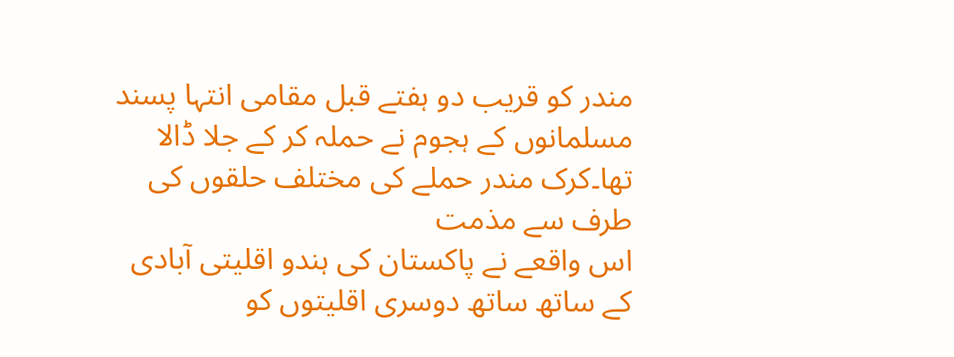مندر کو قریب دو ہفتے قبل مقامی انتہا پسند مسلمانوں کے ہجوم نے حملہ کر کے جلا ڈالا تھا۔کرک مندر حملے کی مختلف حلقوں کی طرف سے مذمت
اس واقعے نے پاکستان کی ہندو اقلیتی آبادی کے ساتھ ساتھ دوسری اقلیتوں کو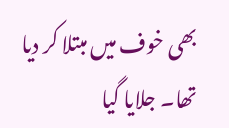بھی خوف میں مبتلا کر دیا تھا۔ جلایا گیا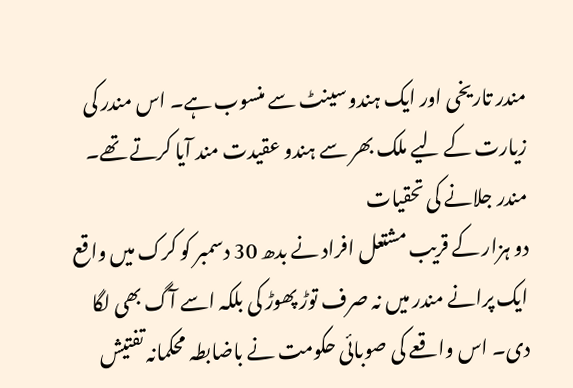مندر تاریخی اور ایک ہندو سینٹ سے منسوب ہے۔ اس مندر کی زیارت کے لیے ملک بھر سے ہندو عقیدت مند آیا کرتے تھے۔
مندر جلانے کی تحقیات
دو ہزار کے قریب مشتعل افراد نے بدھ 30 دسمبر کو کرک میں واقع ایک پرانے مندر میں نہ صرف توڑ پھوڑ کی بلکہ اسے آگ بھی لگا دی۔ اس واقعے کی صوبائی حکومت نے باضابطہ محکمانہ تفتیش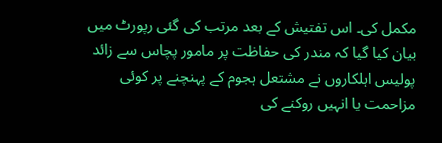مکمل کی۔ اس تفتیش کے بعد مرتب کی گئی رپورٹ میں بیان کیا گیا کہ مندر کی حفاظت پر مامور پچاس سے زائد پولیس اہلکاروں نے مشتعل ہجوم کے پہنچنے پر کوئی مزاحمت یا انہیں روکنے کی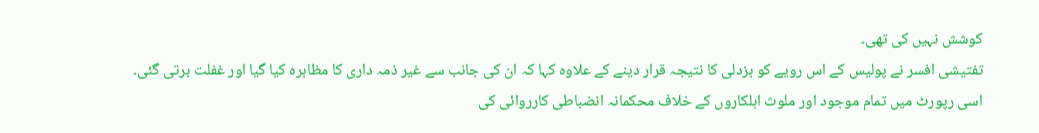کوشش نہیں کی تھی۔
تفتیشی افسر نے پولیس کے اس رویے کو بزدلی کا نتیجہ قرار دینے کے علاوہ کہا کہ ان کی جانب سے غیر ذمہ داری کا مظاہرہ کیا گیا اور غفلت برتی گئی۔ اسی رپورٹ میں تمام موجود اور ملوث اہلکاروں کے خلاف محکمانہ انضباطی کارروائی کی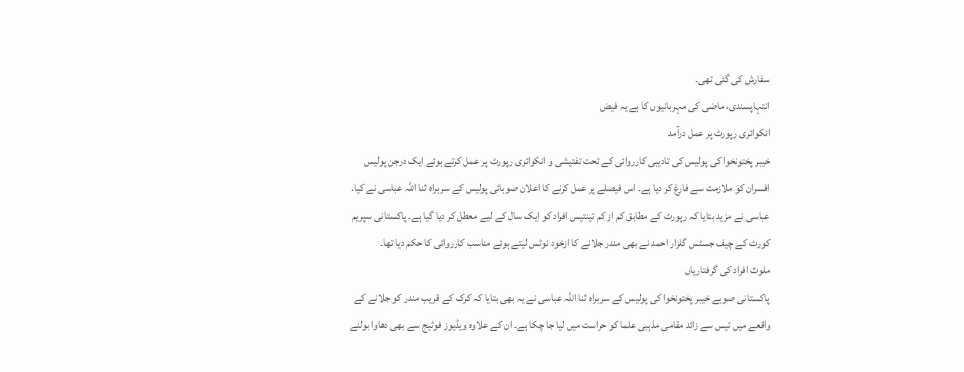سفارش کی گئی تھی۔
انتہاپسندی، ماضی کی مہربانیوں کا ہے یہ فیض
انکوائری رپورٹ پر عمل درآمد
خیبر پختونخوا کی پولیس کی تادیبی کارروائی کے تحت تفتیشی و انکوائری رپورٹ پر عمل کرتے ہوئے ایک درجن پولیس افسران کو ملازمت سے فارغ کر دیا ہے۔ اس فیصلے پر عمل کرنے کا اعلان صوبائی پولیس کے سربراہ ثنا اللہ عباسی نے کیا۔ عباسی نے مزید بتایا کہ رپورٹ کے مطابق کم از کم تینتیس افراد کو ایک سال کے لیے معطل کر دیا گیا ہے۔ پاکستانی سپریم کورٹ کے چیف جسٹس گلزار احمد نے بھی مندر جلانے کا ازخود نوٹس لیتے ہوئے مناسب کارروائی کا حکم دیا تھا۔
ملوث افراد کی گرفتاریاں
پاکستانی صوبے خیبر پختونخوا کی پولیس کے سربراہ ثنا اللہ عباسی نے یہ بھی بتایا کہ کرک کے قریب مندر کو جلانے کے واقعے میں تیس سے زائد مقامی مذہبی علما کو حراست میں لیا جا چکا ہے۔ ان کے علاوہ ویڈیوز فوٹیج سے بھی دھاوا بولنے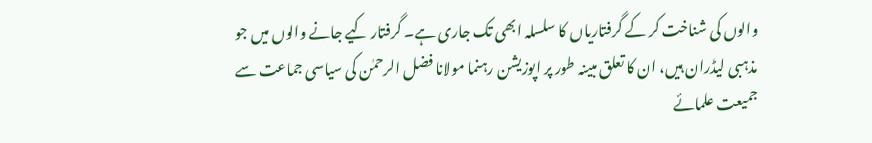والوں کی شناخت کر کے گرفتاریاں کا سلسلہ ابھی تک جاری ہے۔ گرفتار کیے جانے والوں میں جو مذہبی لیڈران ہیں، ان کا تعلق مبینہ طور پر اپوزیشن رہنما مولانا فضل الرحمٰن کی سیاسی جماعت سے جمیعت علمائے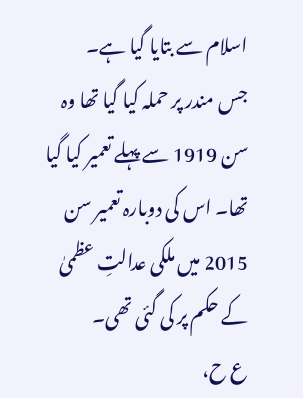اسلام سے بتایا گیا ہے۔
جس مندر پر حملہ کیا گیا تھا وہ سن 1919 سے پہلے تعمیر کیا گیا تھا۔ اس کی دوبارہ تعمیر سن 2015 میں ملکی عدالتِ عظمیٰ کے حکم پر کی گئی تھی۔
ع ح،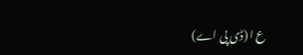ع ا (ڈی پی اے)